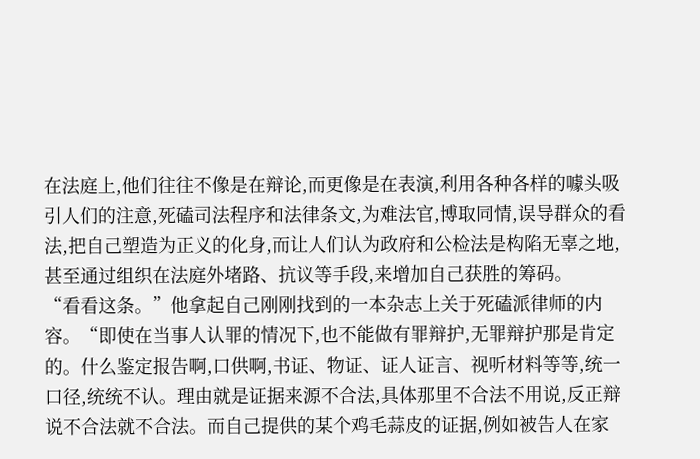在法庭上,他们往往不像是在辩论,而更像是在表演,利用各种各样的噱头吸引人们的注意,死磕司法程序和法律条文,为难法官,博取同情,误导群众的看法,把自己塑造为正义的化身,而让人们认为政府和公检法是构陷无辜之地,甚至通过组织在法庭外堵路、抗议等手段,来增加自己获胜的筹码。
“看看这条。”他拿起自己刚刚找到的一本杂志上关于死磕派律师的内容。“即使在当事人认罪的情况下,也不能做有罪辩护,无罪辩护那是肯定的。什么鉴定报告啊,口供啊,书证、物证、证人证言、视听材料等等,统一口径,统统不认。理由就是证据来源不合法,具体那里不合法不用说,反正辩说不合法就不合法。而自己提供的某个鸡毛蒜皮的证据,例如被告人在家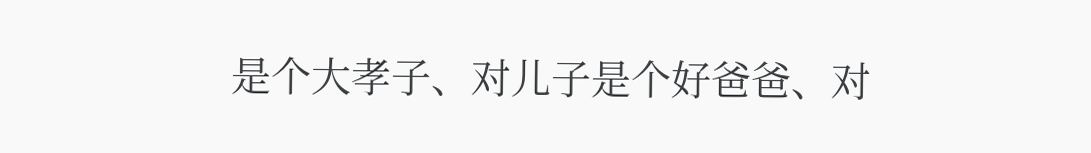是个大孝子、对儿子是个好爸爸、对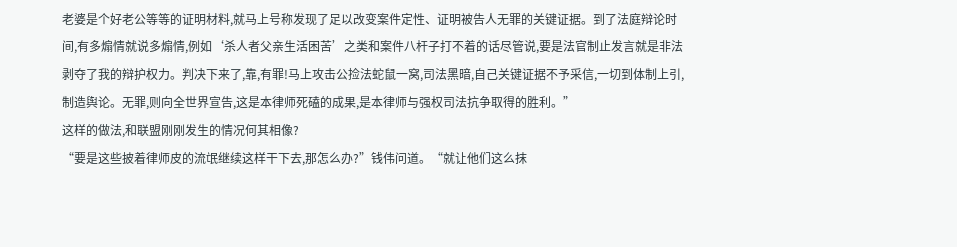老婆是个好老公等等的证明材料,就马上号称发现了足以改变案件定性、证明被告人无罪的关键证据。到了法庭辩论时间,有多煽情就说多煽情,例如‘杀人者父亲生活困苦’之类和案件八杆子打不着的话尽管说,要是法官制止发言就是非法剥夺了我的辩护权力。判决下来了,靠,有罪!马上攻击公捡法蛇鼠一窝,司法黑暗,自己关键证据不予采信,一切到体制上引,制造舆论。无罪,则向全世界宣告,这是本律师死磕的成果,是本律师与强权司法抗争取得的胜利。”
这样的做法,和联盟刚刚发生的情况何其相像?
“要是这些披着律师皮的流氓继续这样干下去,那怎么办?”钱伟问道。“就让他们这么抹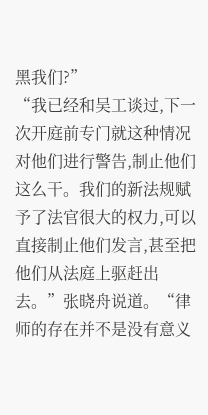黑我们?”
“我已经和吴工谈过,下一次开庭前专门就这种情况对他们进行警告,制止他们这么干。我们的新法规赋予了法官很大的权力,可以直接制止他们发言,甚至把他们从法庭上驱赶出去。”张晓舟说道。“律师的存在并不是没有意义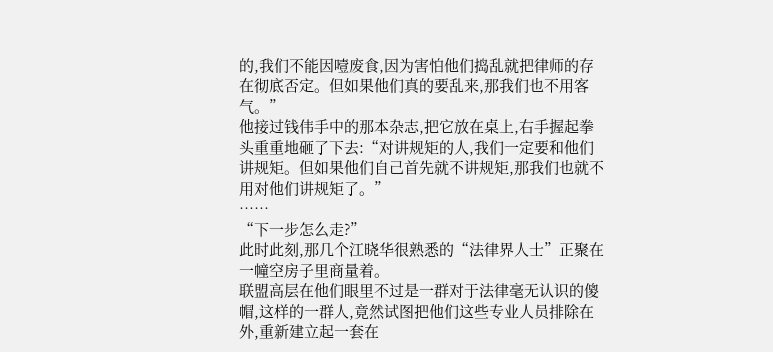的,我们不能因噎废食,因为害怕他们捣乱就把律师的存在彻底否定。但如果他们真的要乱来,那我们也不用客气。”
他接过钱伟手中的那本杂志,把它放在桌上,右手握起拳头重重地砸了下去:“对讲规矩的人,我们一定要和他们讲规矩。但如果他们自己首先就不讲规矩,那我们也就不用对他们讲规矩了。”
……
“下一步怎么走?”
此时此刻,那几个江晓华很熟悉的“法律界人士”正聚在一幢空房子里商量着。
联盟高层在他们眼里不过是一群对于法律毫无认识的傻帽,这样的一群人,竟然试图把他们这些专业人员排除在外,重新建立起一套在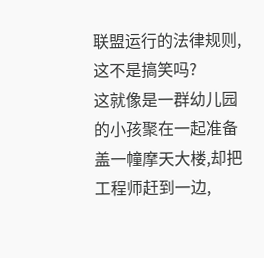联盟运行的法律规则,这不是搞笑吗?
这就像是一群幼儿园的小孩聚在一起准备盖一幢摩天大楼,却把工程师赶到一边,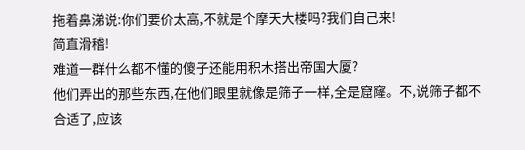拖着鼻涕说:你们要价太高,不就是个摩天大楼吗?我们自己来!
简直滑稽!
难道一群什么都不懂的傻子还能用积木搭出帝国大厦?
他们弄出的那些东西,在他们眼里就像是筛子一样,全是窟窿。不,说筛子都不合适了,应该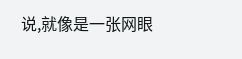说,就像是一张网眼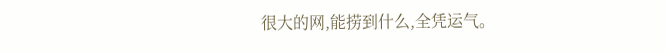很大的网,能捞到什么,全凭运气。